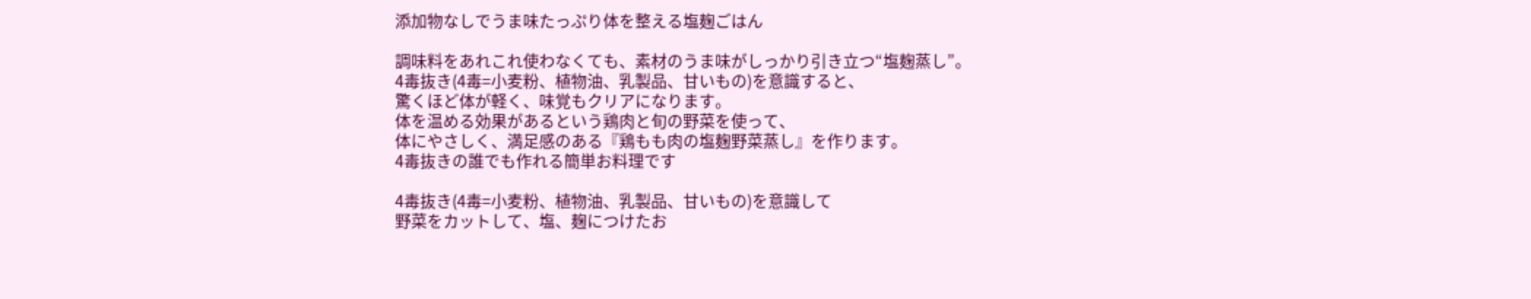添加物なしでうま味たっぷり体を整える塩麹ごはん

調味料をあれこれ使わなくても、素材のうま味がしっかり引き立つ“塩麹蒸し”。
4毒抜き(4毒=小麦粉、植物油、乳製品、甘いもの)を意識すると、
驚くほど体が軽く、味覚もクリアになります。
体を温める効果があるという鶏肉と旬の野菜を使って、
体にやさしく、満足感のある『鶏もも肉の塩麹野菜蒸し』を作ります。
4毒抜きの誰でも作れる簡単お料理です

4毒抜き(4毒=小麦粉、植物油、乳製品、甘いもの)を意識して
野菜をカットして、塩、麹につけたお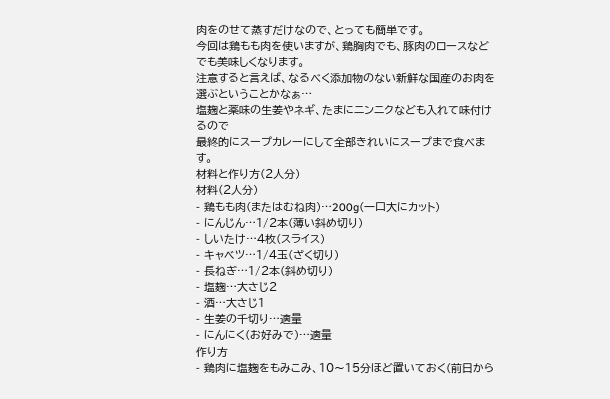肉をのせて蒸すだけなので、とっても簡単です。
今回は鶏もも肉を使いますが、鶏胸肉でも、豚肉のロースなどでも美味しくなります。
注意すると言えば、なるべく添加物のない新鮮な国産のお肉を選ぶということかなぁ…
塩麹と薬味の生姜やネギ、たまにニンニクなども入れて味付けるので
最終的にスープカレーにして全部きれいにスープまで食べます。
材料と作り方(2人分)
材料(2人分)
- 鶏もも肉(またはむね肉)…200g(一口大にカット)
- にんじん…1/2本(薄い斜め切り)
- しいたけ…4枚(スライス)
- キャベツ…1/4玉(ざく切り)
- 長ねぎ…1/2本(斜め切り)
- 塩麹…大さじ2
- 酒…大さじ1
- 生姜の千切り…適量
- にんにく(お好みで)…適量
作り方
- 鶏肉に塩麹をもみこみ、10〜15分ほど置いておく(前日から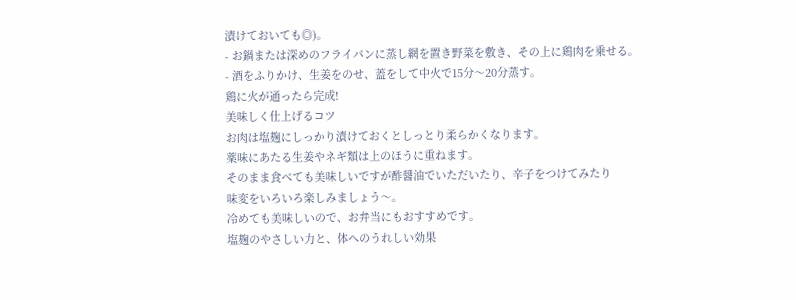漬けておいても◎)。
- お鍋または深めのフライパンに蒸し網を置き野菜を敷き、その上に鶏肉を乗せる。
- 酒をふりかけ、生姜をのせ、蓋をして中火で15分〜20分蒸す。
鶏に火が通ったら完成!
美味しく仕上げるコツ
お肉は塩麹にしっかり漬けておくとしっとり柔らかくなります。
薬味にあたる生姜やネギ類は上のほうに重ねます。
そのまま食べても美味しいですが酢醤油でいただいたり、辛子をつけてみたり
味変をいろいろ楽しみましょう〜。
冷めても美味しいので、お弁当にもおすすめです。
塩麹のやさしい力と、体へのうれしい効果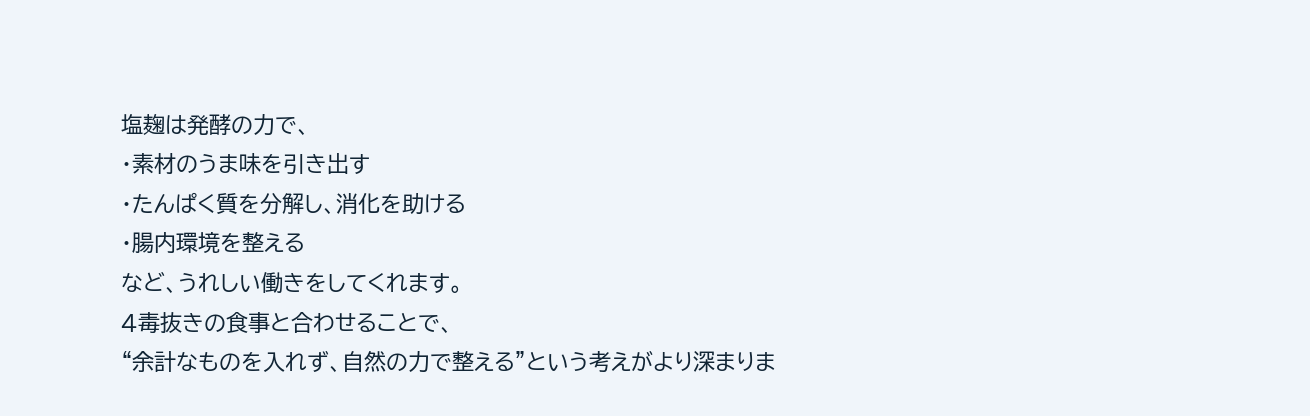塩麹は発酵の力で、
・素材のうま味を引き出す
・たんぱく質を分解し、消化を助ける
・腸内環境を整える
など、うれしい働きをしてくれます。
4毒抜きの食事と合わせることで、
“余計なものを入れず、自然の力で整える”という考えがより深まりま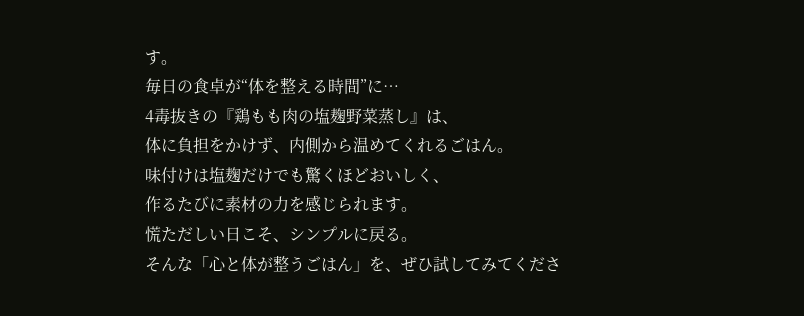す。
毎日の食卓が“体を整える時間”に…
4毒抜きの『鶏もも肉の塩麹野菜蒸し』は、
体に負担をかけず、内側から温めてくれるごはん。
味付けは塩麹だけでも驚くほどおいしく、
作るたびに素材の力を感じられます。
慌ただしい日こそ、シンプルに戻る。
そんな「心と体が整うごはん」を、ぜひ試してみてくださ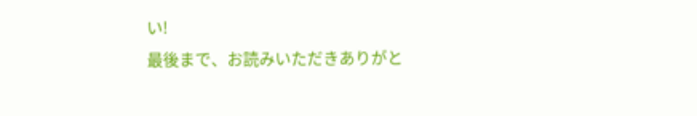い!
最後まで、お読みいただきありがと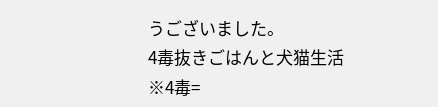うございました。
4毒抜きごはんと犬猫生活
※4毒=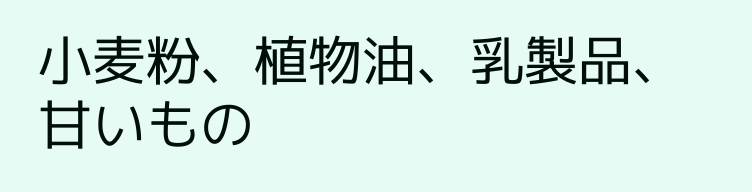小麦粉、植物油、乳製品、甘いもの